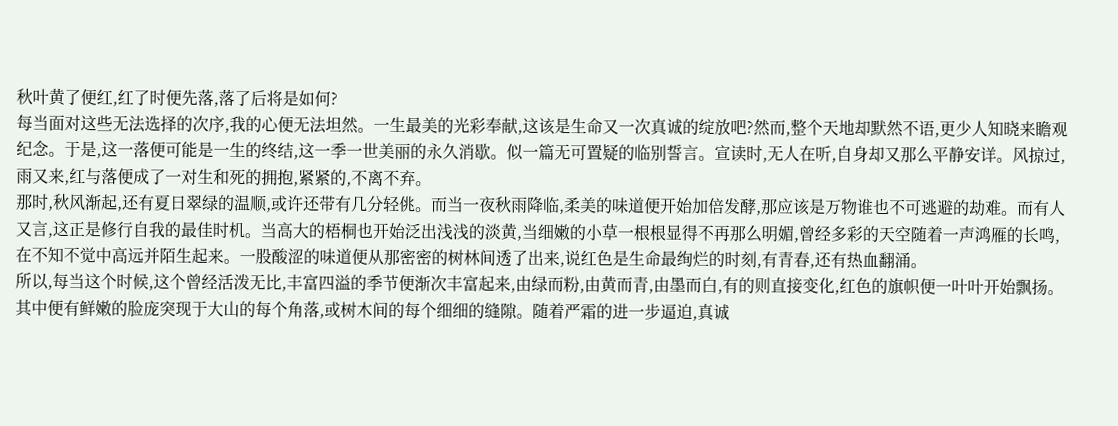秋叶黄了便红,红了时便先落,落了后将是如何?
每当面对这些无法选择的次序,我的心便无法坦然。一生最美的光彩奉献,这该是生命又一次真诚的绽放吧?然而,整个天地却默然不语,更少人知晓来瞻观纪念。于是,这一落便可能是一生的终结,这一季一世美丽的永久消歇。似一篇无可置疑的临别誓言。宣读时,无人在听,自身却又那么平静安详。风掠过,雨又来,红与落便成了一对生和死的拥抱,紧紧的,不离不弃。
那时,秋风渐起,还有夏日翠绿的温顺,或许还带有几分轻佻。而当一夜秋雨降临,柔美的味道便开始加倍发酵,那应该是万物谁也不可逃避的劫难。而有人又言,这正是修行自我的最佳时机。当高大的梧桐也开始泛出浅浅的淡黄,当细嫩的小草一根根显得不再那么明媚,曾经多彩的天空随着一声鸿雁的长鸣,在不知不觉中高远并陌生起来。一股酸涩的味道便从那密密的树林间透了出来,说红色是生命最绚烂的时刻,有青春,还有热血翻涌。
所以,每当这个时候,这个曾经活泼无比,丰富四溢的季节便渐次丰富起来,由绿而粉,由黄而青,由墨而白,有的则直接变化,红色的旗帜便一叶叶开始飘扬。其中便有鲜嫩的脸庞突现于大山的每个角落,或树木间的每个细细的缝隙。随着严霜的进一步逼迫,真诚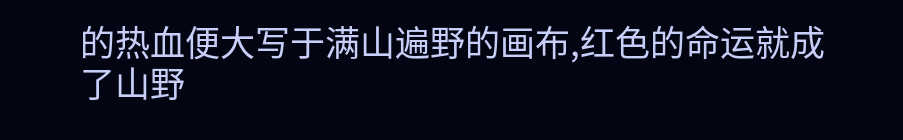的热血便大写于满山遍野的画布,红色的命运就成了山野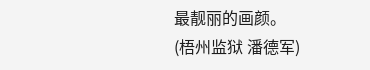最靓丽的画颜。
(梧州监狱 潘德军)